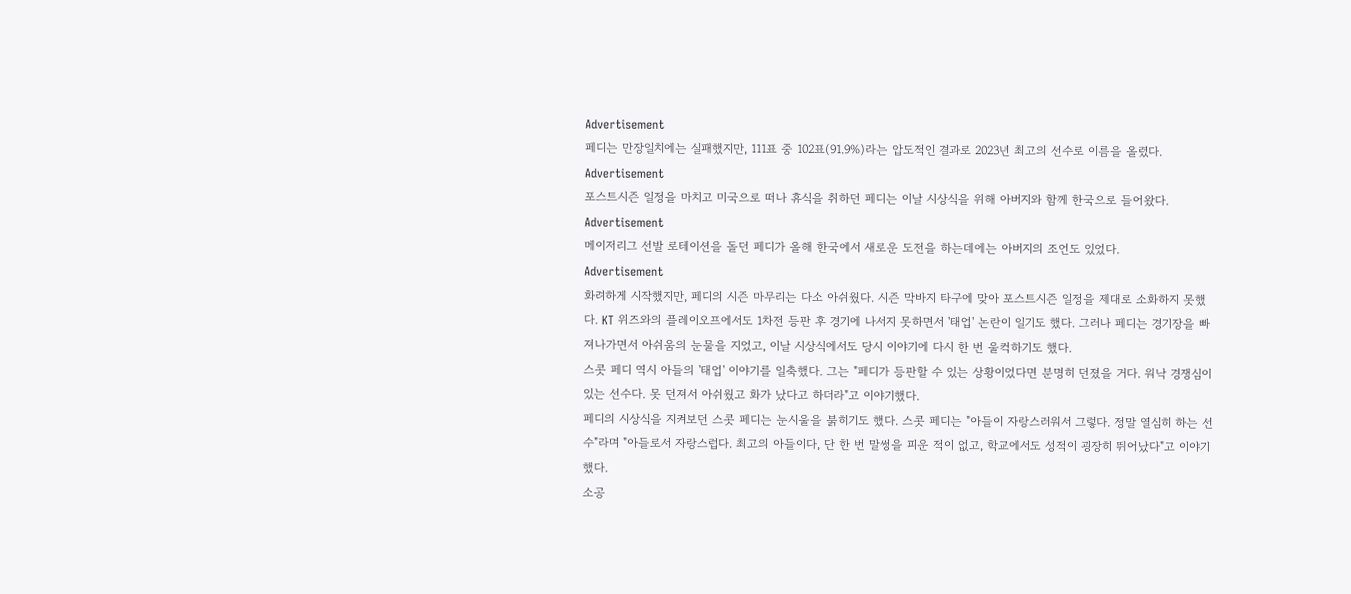Advertisement
페디는 만장일치에는 실패했지만, 111표 중 102표(91.9%)라는 압도적인 결과로 2023년 최고의 선수로 이름을 올렸다.
Advertisement
포스트시즌 일정을 마치고 미국으로 떠나 휴식을 취하던 페디는 이날 시상식을 위해 아버지와 함께 한국으로 들어왔다.
Advertisement
메이저리그 선발 로테이션을 돌던 페디가 올해 한국에서 새로운 도전을 하는데에는 아버지의 조언도 있었다.
Advertisement
화려하게 시작했지만, 페디의 시즌 마무리는 다소 아쉬웠다. 시즌 막바지 타구에 맞아 포스트시즌 일정을 제대로 소화하지 못했다. KT 위즈와의 플레이오프에서도 1차전 등판 후 경기에 나서지 못하면서 '태업' 논란이 일기도 했다. 그러나 페디는 경기장을 빠져나가면서 아쉬움의 눈물을 지었고, 이날 시상식에서도 당시 이야기에 다시 한 번 울컥하기도 했다.
스콧 페디 역시 아들의 '태업' 이야기를 일축했다. 그는 "페디가 등판할 수 있는 상황이었다면 분명히 던졌을 거다. 워낙 경쟁심이 있는 선수다. 못 던져서 아쉬웠고 화가 났다고 하더라"고 이야기했다.
페디의 시상식을 지켜보던 스콧 페디는 눈시울을 붉히기도 했다. 스콧 페디는 "아들이 자랑스러워서 그렇다. 정말 열심히 하는 선수"라며 "아들로서 자랑스럽다. 최고의 아들이다, 단 한 번 말썽을 피운 적이 없고, 학교에서도 성적이 굉장히 뛰어났다"고 이야기했다.
소공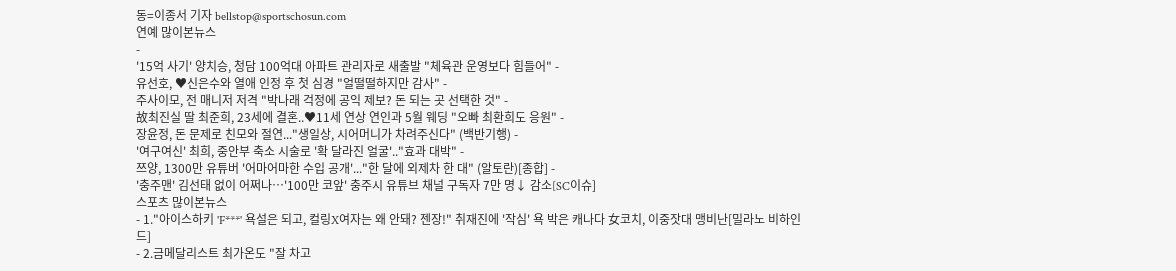동=이종서 기자 bellstop@sportschosun.com
연예 많이본뉴스
-
'15억 사기' 양치승, 청담 100억대 아파트 관리자로 새출발 "체육관 운영보다 힘들어" -
유선호, ♥신은수와 열애 인정 후 첫 심경 "얼떨떨하지만 감사" -
주사이모, 전 매니저 저격 "박나래 걱정에 공익 제보? 돈 되는 곳 선택한 것" -
故최진실 딸 최준희, 23세에 결혼..♥11세 연상 연인과 5월 웨딩 "오빠 최환희도 응원" -
장윤정, 돈 문제로 친모와 절연..."생일상, 시어머니가 차려주신다" (백반기행) -
'여구여신' 최희, 중안부 축소 시술로 '확 달라진 얼굴'.."효과 대박" -
쯔양, 1300만 유튜버 '어마어마한 수입 공개'..."한 달에 외제차 한 대" (알토란)[종합] -
'충주맨' 김선태 없이 어쩌나…'100만 코앞' 충주시 유튜브 채널 구독자 7만 명↓ 감소[SC이슈]
스포츠 많이본뉴스
- 1."아이스하키 'F***' 욕설은 되고, 컬링X여자는 왜 안돼? 젠장!" 취재진에 '작심' 욕 박은 캐나다 女코치, 이중잣대 맹비난[밀라노 비하인드]
- 2.금메달리스트 최가온도 "잘 차고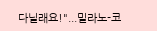다닐래요!"...밀라노-코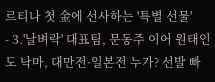르티나 첫 金에 선사하는 '특별 선물'
- 3.'날벼락' 대표팀, 문동주 이어 원태인도 낙마, 대만전·일본전 누가? 선발 빠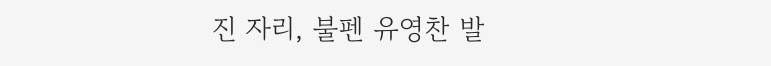진 자리, 불펜 유영찬 발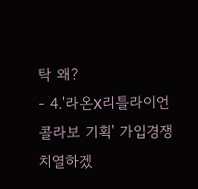탁 왜?
- 4.'라온X리틀라이언 콜라보 기획' 가입경쟁 치열하겠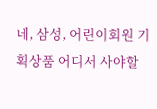네, 삼성, 어린이회원 기획상품 어디서 사야할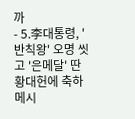까
- 5.李대통령, '반칙왕' 오명 씻고 '은메달' 딴 황대헌에 축하 메시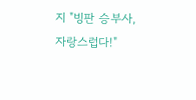지 "빙판 승부사, 자랑스럽다!"